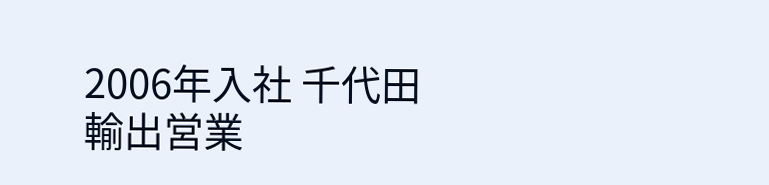2006年入社 千代田輸出営業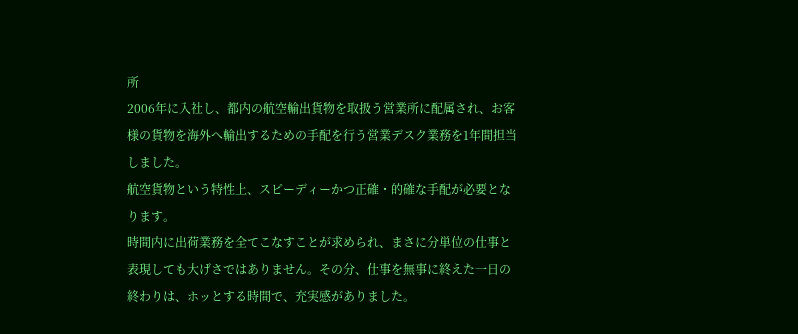所
2006年に入社し、都内の航空輸出貨物を取扱う営業所に配属され、お客様の貨物を海外へ輸出するための手配を行う営業デスク業務を1年間担当しました。
航空貨物という特性上、スピーディーかつ正確・的確な手配が必要となります。
時間内に出荷業務を全てこなすことが求められ、まさに分単位の仕事と表現しても大げさではありません。その分、仕事を無事に終えた一日の終わりは、ホッとする時間で、充実感がありました。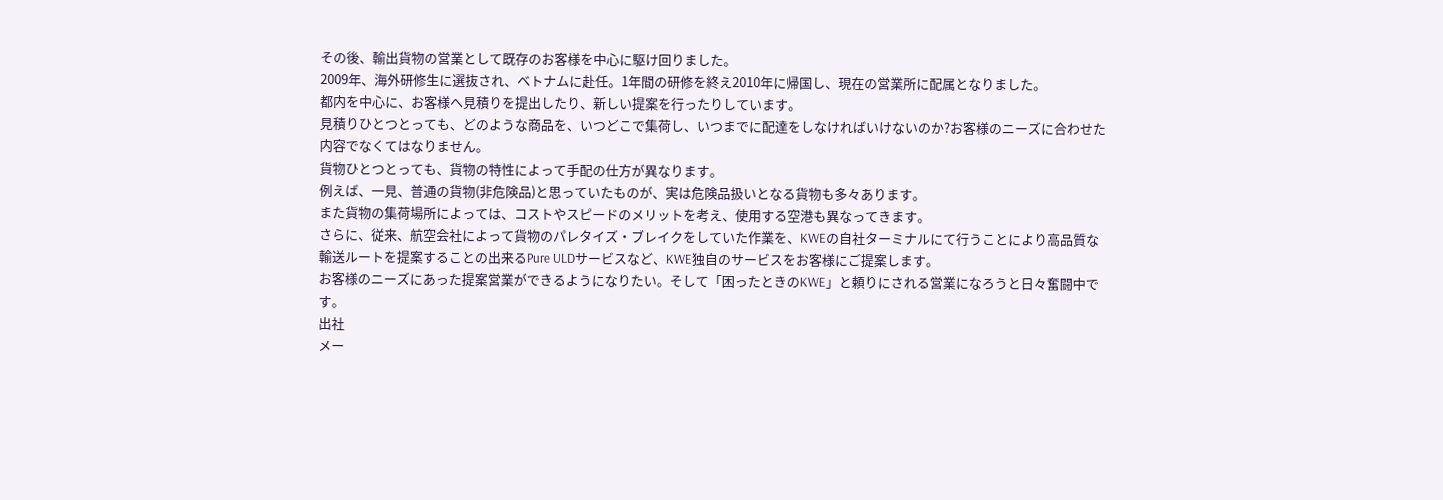その後、輸出貨物の営業として既存のお客様を中心に駆け回りました。
2009年、海外研修生に選抜され、ベトナムに赴任。1年間の研修を終え2010年に帰国し、現在の営業所に配属となりました。
都内を中心に、お客様へ見積りを提出したり、新しい提案を行ったりしています。
見積りひとつとっても、どのような商品を、いつどこで集荷し、いつまでに配達をしなければいけないのか?お客様のニーズに合わせた内容でなくてはなりません。
貨物ひとつとっても、貨物の特性によって手配の仕方が異なります。
例えば、一見、普通の貨物(非危険品)と思っていたものが、実は危険品扱いとなる貨物も多々あります。
また貨物の集荷場所によっては、コストやスピードのメリットを考え、使用する空港も異なってきます。
さらに、従来、航空会社によって貨物のパレタイズ・ブレイクをしていた作業を、KWEの自社ターミナルにて行うことにより高品質な輸送ルートを提案することの出来るPure ULDサービスなど、KWE独自のサービスをお客様にご提案します。
お客様のニーズにあった提案営業ができるようになりたい。そして「困ったときのKWE」と頼りにされる営業になろうと日々奮闘中です。
出社
メー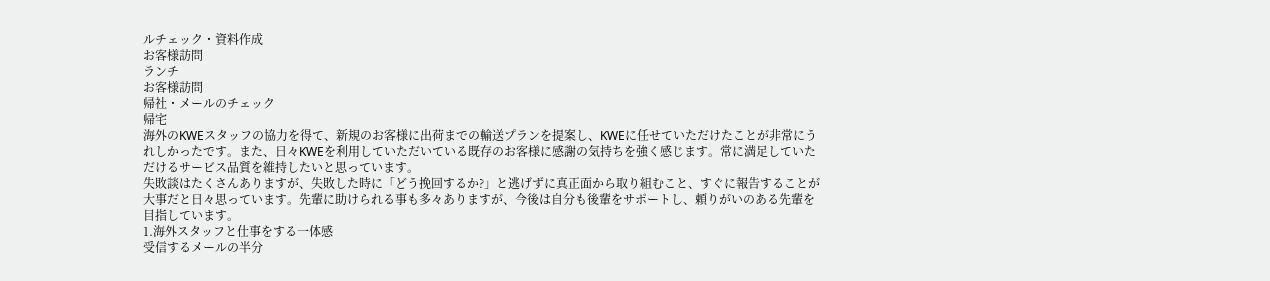ルチェック・資料作成
お客様訪問
ランチ
お客様訪問
帰社・メールのチェック
帰宅
海外のKWEスタッフの協力を得て、新規のお客様に出荷までの輸送プランを提案し、KWEに任せていただけたことが非常にうれしかったです。また、日々KWEを利用していただいている既存のお客様に感謝の気持ちを強く感じます。常に満足していただけるサービス品質を維持したいと思っています。
失敗談はたくさんありますが、失敗した時に「どう挽回するか?」と逃げずに真正面から取り組むこと、すぐに報告することが大事だと日々思っています。先輩に助けられる事も多々ありますが、今後は自分も後輩をサポートし、頼りがいのある先輩を目指しています。
1.海外スタッフと仕事をする一体感
受信するメールの半分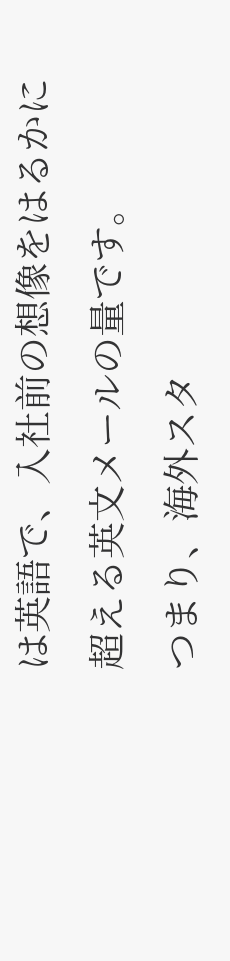は英語で、入社前の想像をはるかに超える英文メールの量です。
つまり、海外スタ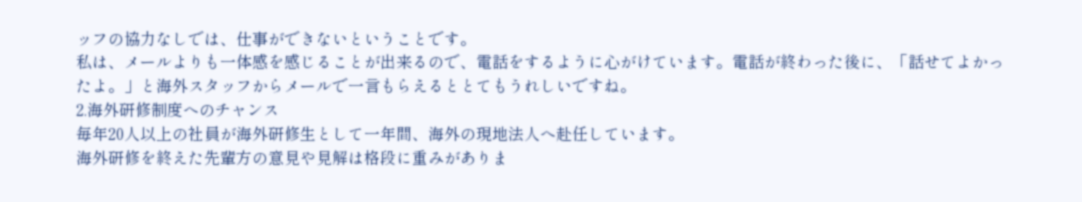ッフの協力なしでは、仕事ができないということです。
私は、メールよりも一体感を感じることが出来るので、電話をするように心がけています。電話が終わった後に、「話せてよかったよ。」と海外スタッフからメールで一言もらえるととてもうれしいですね。
2.海外研修制度へのチャンス
毎年20人以上の社員が海外研修生として一年間、海外の現地法人へ赴任しています。
海外研修を終えた先輩方の意見や見解は格段に重みがありま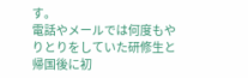す。
電話やメールでは何度もやりとりをしていた研修生と帰国後に初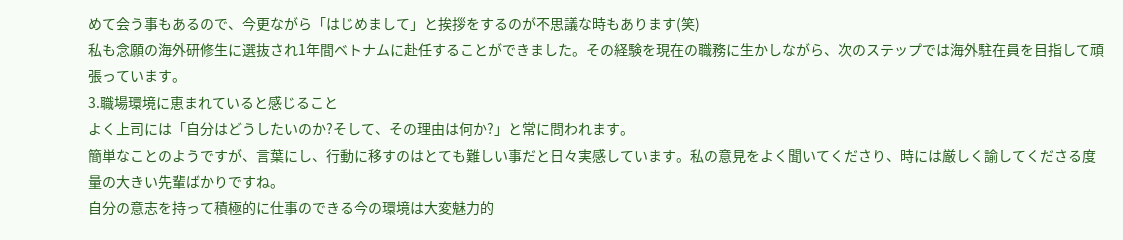めて会う事もあるので、今更ながら「はじめまして」と挨拶をするのが不思議な時もあります(笑)
私も念願の海外研修生に選抜され1年間ベトナムに赴任することができました。その経験を現在の職務に生かしながら、次のステップでは海外駐在員を目指して頑張っています。
3.職場環境に恵まれていると感じること
よく上司には「自分はどうしたいのか?そして、その理由は何か?」と常に問われます。
簡単なことのようですが、言葉にし、行動に移すのはとても難しい事だと日々実感しています。私の意見をよく聞いてくださり、時には厳しく諭してくださる度量の大きい先輩ばかりですね。
自分の意志を持って積極的に仕事のできる今の環境は大変魅力的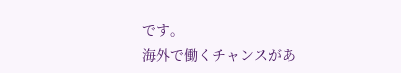です。
海外で働くチャンスがあ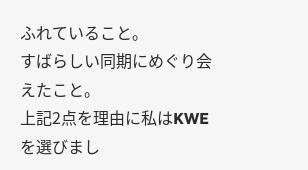ふれていること。
すばらしい同期にめぐり会えたこと。
上記2点を理由に私はKWEを選びまし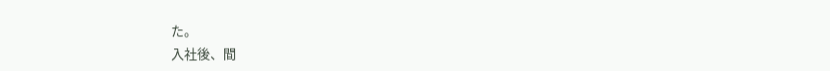た。
入社後、間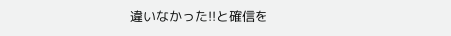違いなかった!!と確信を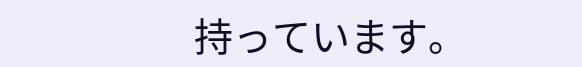持っています。